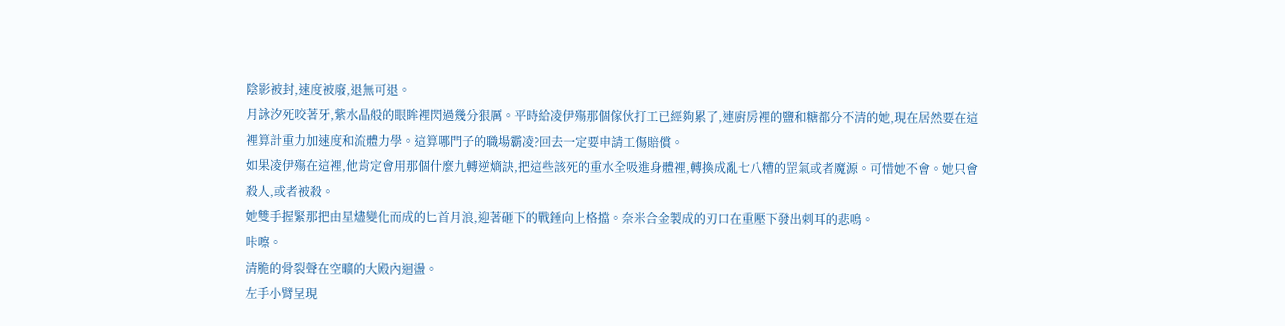陰影被封,速度被廢,退無可退。
月詠汐死咬著牙,紫水晶般的眼眸裡閃過幾分狠厲。平時給凌伊殤那個傢伙打工已經夠累了,連廚房裡的鹽和糖都分不清的她,現在居然要在這裡算計重力加速度和流體力學。這算哪門子的職場霸凌?回去一定要申請工傷賠償。
如果凌伊殤在這裡,他肯定會用那個什麼九轉逆熵訣,把這些該死的重水全吸進身體裡,轉換成亂七八糟的罡氣或者魔源。可惜她不會。她只會殺人,或者被殺。
她雙手握緊那把由星燼變化而成的匕首月浪,迎著砸下的戰錘向上格擋。奈米合金製成的刃口在重壓下發出刺耳的悲鳴。
咔嚓。
清脆的骨裂聲在空曠的大殿內迴盪。
左手小臂呈現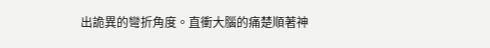出詭異的彎折角度。直衝大腦的痛楚順著神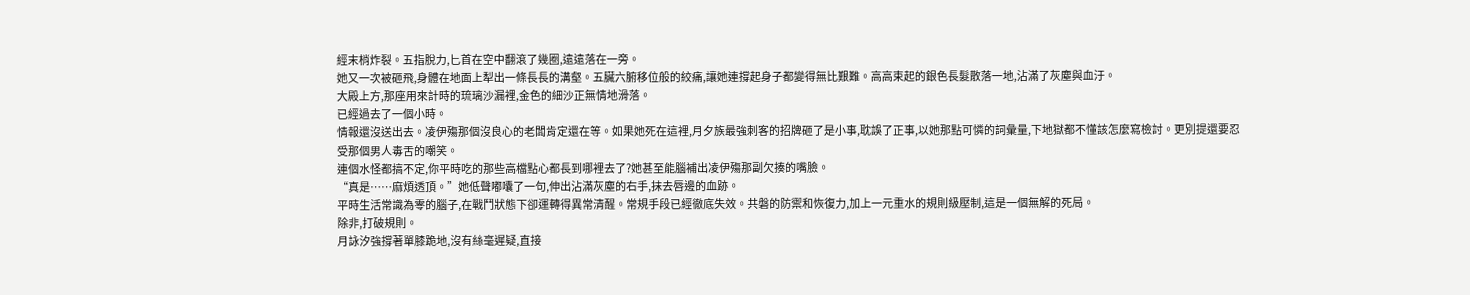經末梢炸裂。五指脫力,匕首在空中翻滾了幾圈,遠遠落在一旁。
她又一次被砸飛,身體在地面上犁出一條長長的溝壑。五臟六腑移位般的絞痛,讓她連撐起身子都變得無比艱難。高高束起的銀色長髮散落一地,沾滿了灰塵與血汙。
大殿上方,那座用來計時的琉璃沙漏裡,金色的細沙正無情地滑落。
已經過去了一個小時。
情報還沒送出去。凌伊殤那個沒良心的老闆肯定還在等。如果她死在這裡,月夕族最強刺客的招牌砸了是小事,耽誤了正事,以她那點可憐的詞彙量,下地獄都不懂該怎麼寫檢討。更別提還要忍受那個男人毒舌的嘲笑。
連個水怪都搞不定,你平時吃的那些高檔點心都長到哪裡去了?她甚至能腦補出凌伊殤那副欠揍的嘴臉。
“真是……麻煩透頂。”她低聲嘟囔了一句,伸出沾滿灰塵的右手,抹去唇邊的血跡。
平時生活常識為零的腦子,在戰鬥狀態下卻運轉得異常清醒。常規手段已經徹底失效。共磐的防禦和恢復力,加上一元重水的規則級壓制,這是一個無解的死局。
除非,打破規則。
月詠汐強撐著單膝跪地,沒有絲毫遲疑,直接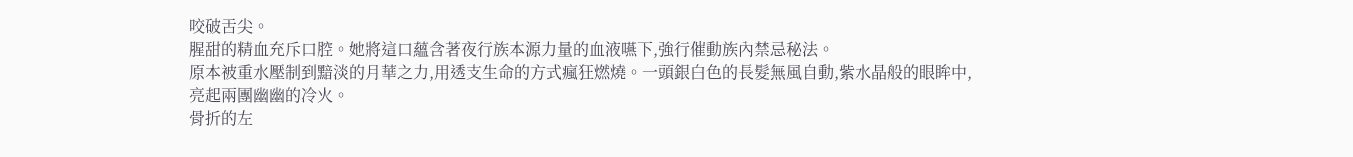咬破舌尖。
腥甜的精血充斥口腔。她將這口蘊含著夜行族本源力量的血液嚥下,強行催動族內禁忌秘法。
原本被重水壓制到黯淡的月華之力,用透支生命的方式瘋狂燃燒。一頭銀白色的長髮無風自動,紫水晶般的眼眸中,亮起兩團幽幽的冷火。
骨折的左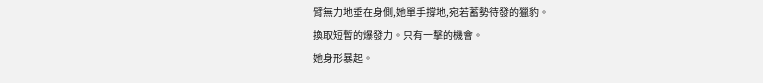臂無力地垂在身側,她單手撐地,宛若蓄勢待發的獵豹。
換取短暫的爆發力。只有一擊的機會。
她身形暴起。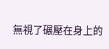無視了碾壓在身上的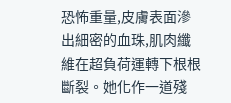恐怖重量,皮膚表面滲出細密的血珠,肌肉纖維在超負荷運轉下根根斷裂。她化作一道殘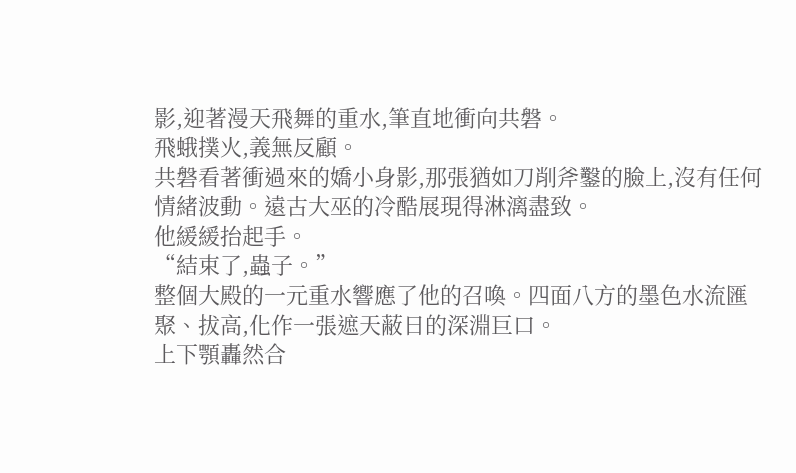影,迎著漫天飛舞的重水,筆直地衝向共磐。
飛蛾撲火,義無反顧。
共磐看著衝過來的嬌小身影,那張猶如刀削斧鑿的臉上,沒有任何情緒波動。遠古大巫的冷酷展現得淋漓盡致。
他緩緩抬起手。
“結束了,蟲子。”
整個大殿的一元重水響應了他的召喚。四面八方的墨色水流匯聚、拔高,化作一張遮天蔽日的深淵巨口。
上下顎轟然合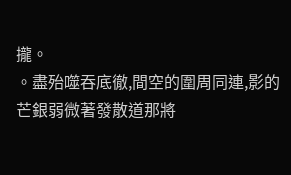攏。
。盡殆噬吞底徹,間空的圍周同連,影的芒銀弱微著發散道那將